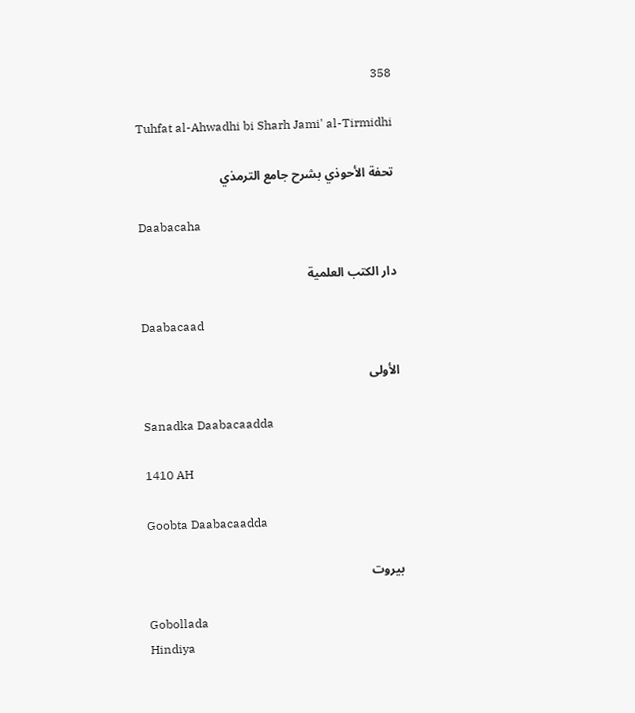358

Tuhfat al-Ahwadhi bi Sharh Jami' al-Tirmidhi

تحفة الأحوذي بشرح جامع الترمذي

Daabacaha

دار الكتب العلمية

Daabacaad

الأولى

Sanadka Daabacaadda

1410 AH

Goobta Daabacaadda

بيروت

Gobollada
Hindiya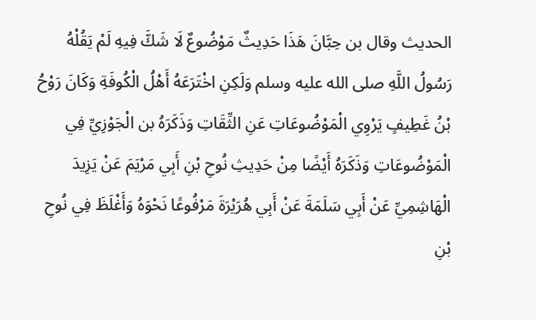الحديث وقال بن حِبَّانَ هَذَا حَدِيثٌ مَوْضُوعٌ لَا شَكَّ فِيهِ لَمْ يَقُلْهُ رَسُولُ اللَّهِ صلى الله عليه وسلم وَلَكِنِ اخْتَرَعَهُ أَهْلُ الْكُوفَةِ وَكَانَ رَوْحُ بْنُ غَطِيفٍ يَرْوِي الْمَوْضُوعَاتِ عَنِ الثِّقَاتِ وَذَكَرَهُ بن الْجَوْزِيِّ فِي الْمَوْضُوعَاتِ وَذَكَرَهُ أَيْضًا مِنْ حَدِيثِ نُوحِ بْنِ أَبِي مَرْيَمَ عَنْ يَزِيدَ الْهَاشِمِيِّ عَنْ أَبِي سَلَمَةَ عَنْ أَبِي هُرَيْرَةَ مَرْفُوعًا نَحْوَهُ وَأَغْلَظَ فِي نُوحِ بْنِ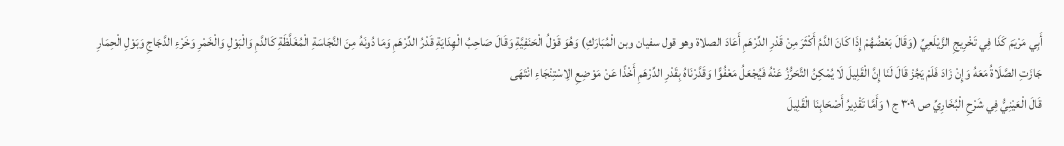أَبِي مَرْيَمَ كَذَا فِي تَخْرِيجِ الزَّيْلَعِيِّ (وَقَالَ بَعْضُهُمْ إِذَا كَانَ الدَّمُ أَكْثَرَ مِنْ قَدْرِ الدِّرْهَمِ أَعَادَ الصلاة وهو قول سفيان وبن الْمُبَارَكِ) وَهُوَ قَوْلُ الْحَنَفِيَّةِ وَقَالَ صَاحِبُ الْهِدَايَةِ قَدْرُ الدِّرْهَمِ وَمَا دُونَهُ مِنَ النَّجَاسَةِ الْمُغَلَّظَةِ كَالدَّمِ وَالْبَوْلِ وَالْخَمْرِ وَخَرْءِ الدَّجَاجِ وَبَوْلِ الْحِمَارِ جَازَتِ الصَّلَاةُ مَعَهُ وَإِنْ زَادَ فَلَمْ يَجُزْ قَالَ لَنَا إِنَّ الْقَلِيلَ لَا يُمْكِنُ التَّحَرُّزُ عَنْهُ فَيُجْعَلُ مَعْفُوًّا وَقَدَّرْنَاهُ بِقَدْرِ الدِّرْهَمِ أَخْذًا عَنْ مَوْضِعِ الِاسْتِنْجَاءِ انْتَهَى
قَالَ الْعَيْنِيُّ فِي شَرْحِ الْبُخَارِيِّ ص ٣٠٩ ج ١ وَأَمَّا تَقْدِيرُ أَصْحَابِنَا الْقَلِيلَ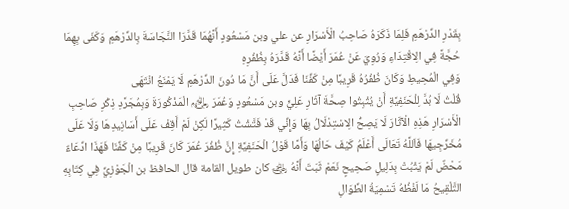بِقَدْرِ الدِّرْهَمِ فَلِمَا ذَكَرَهُ صَاحِبُ الْأَسْرَارِ عن علي وبن مَسْعُودٍ أَنَّهُمَا قَدَّرَا النَّجَاسَةَ بِالدِّرْهَمِ وَكَفَى بِهِمَا حُجَّةً فِي الِاقْتِدَاءِ وَرُوِيَ عَنْ عُمَرَ أَيْضًا أَنَّهُ قَدَّرَهُ بِظُفُرِهِ
وَفِي الْمُحِيطِ وَكَانَ ظُفُرُهُ قَرِيبًا مِنْ كَفِّنَا فَدَلَّ عَلَى أَنَّ مَا دُونَ الدِّرْهَمِ لَا يَمْنَعُ انْتَهَى
قُلْتُ لَا بُدَّ لِلْحَنَفِيَّةِ أَنْ يُثْبِتُوا صِحَّةَ آثَارِ عَلِيٍّ وبن مَسْعُودٍ وَعُمَرَ ﵃ الْمَذْكُورَةَ وَبِمُجَرَّدِ ذِكْرِ صَاحِبِ الْأَسْرَارِ هَذِهِ الْآثَارَ لَا يَصِحُّ الِاسْتِدْلَالُ بِهَا وَإِنِّي قَدْ فَتَّشْتُ كَثِيرًا لَكِنْ لَمْ أَقِفْ عَلَى أَسَانِيدِهَا وَلَا عَلَى مُخَرِّجِيهَا فَاَللَّهُ تَعَالَى أَعْلَمُ كَيْفَ حَالُهَا وَأَمَّا قَوْلُ الْحَنَفِيَّةِ إِنَّ ظُفُرَ عُمَرَ كَانَ قَرِيبًا مِنْ كَفِّنَا فَهَذَا ادِّعَاءٌ مَحْضٌ لَمْ يَثْبُتْ بِدَلِيلٍ صَحِيحٍ نَعَمْ ثَبَتَ أَنَّهُ ﵁ كان طويل القامة قال الحافظ بن الْجَوْزِيِّ فِي كِتَابِهِ التَّلْقِيحُ مَا لَفْظُهُ تَسْمِيَةُ الطِّوَالِ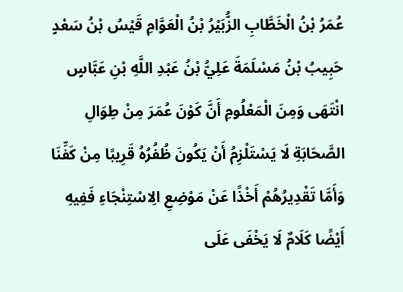عُمَرُ بْنُ الْخَطَّابِ الزُّبَيْرُ بْنُ الْعَوَّامِ قَيْسُ بْنُ سَعْدٍ حَبِيبُ بْنُ مَسْلَمَةَ عَلِيُّ بْنُ عَبْدِ اللَّهِ بْنِ عَبَّاسٍ انْتَهَى وَمِنَ الْمَعْلُومِ أَنَّ كَوْنَ عُمَرَ مِنْ طِوَالِ الصَّحَابَةِ لَا يَسْتَلْزِمُ أَنْ يَكُونَ ظُفُرُهُ قَرِيبًا مِنْ كَفِّنَا وَأَمَّا تَقْدِيرُهُمْ أَخْذًا عَنْ مَوْضِعِ الِاسْتِنْجَاءِ فَفِيهِ أَيْضًا كَلَامٌ لَا يَخْفَى عَلَى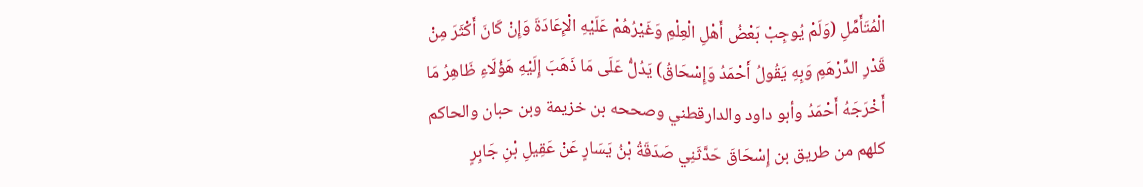الْمُتَأَمِّلِ (وَلَمْ يُوجِبْ بَعْضُ أَهْلِ الْعِلْمِ وَغَيْرُهُمْ عَلَيْهِ الْإِعَادَةَ وَإِنْ كَانَ أَكْثَرَ مِنْ قَدْرِ الدِّرْهَمِ وَبِهِ يَقُولُ أَحْمَدُ وَإِسْحَاقُ) يَدُلُّ عَلَى مَا ذَهَبَ إِلَيْهِ هَؤُلَاءِ ظَاهِرُ مَا أَخْرَجَهُ أَحْمَدُ وأبو داود والدارقطني وصححه بن خزيمة وبن حبان والحاكم كلهم من طريق بن إِسْحَاقَ حَدَّثَنِي صَدَقَةُ بْنُ يَسَارٍ عَنْ عَقِيلِ بْنِ جَابِرٍ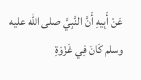عَنْ أَبِيهِ أَنَّ النَّبِيَّ صلى الله عليه وسلم كَانَ فِي غَزْوَةِ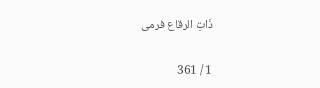ذَاتِ الرقاع فرمى

1 / 361